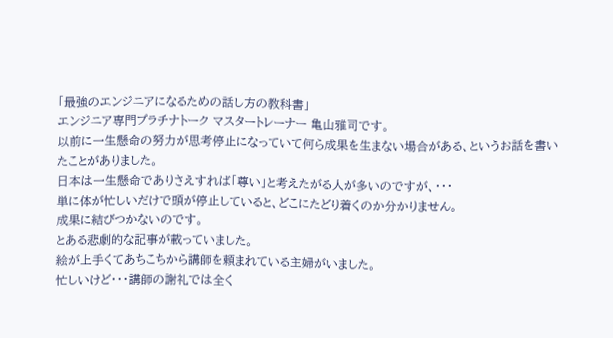「最強のエンジニアになるための話し方の教科書」
エンジニア専門プラチナトーク マスタートレーナー 亀山雅司です。
以前に一生懸命の努力が思考停止になっていて何ら成果を生まない場合がある、というお話を書いたことがありました。
日本は一生懸命でありさえすれば「尊い」と考えたがる人が多いのですが、・・・
単に体が忙しいだけで頭が停止していると、どこにたどり着くのか分かりません。
成果に結びつかないのです。
とある悲劇的な記事が載っていました。
絵が上手くてあちこちから講師を頼まれている主婦がいました。
忙しいけど・・・講師の謝礼では全く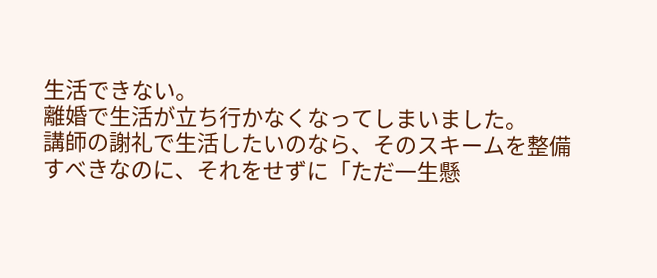生活できない。
離婚で生活が立ち行かなくなってしまいました。
講師の謝礼で生活したいのなら、そのスキームを整備すべきなのに、それをせずに「ただ一生懸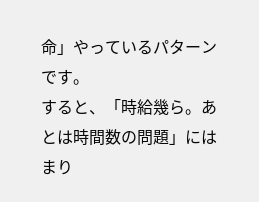命」やっているパターンです。
すると、「時給幾ら。あとは時間数の問題」にはまり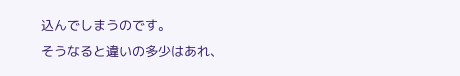込んでしまうのです。
そうなると違いの多少はあれ、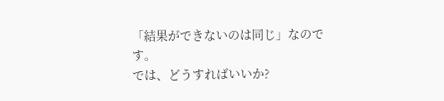「結果ができないのは同じ」なのです。
では、どうすればいいか?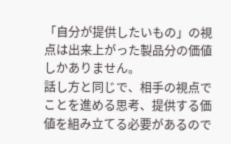「自分が提供したいもの」の視点は出来上がった製品分の価値しかありません。
話し方と同じで、相手の視点でことを進める思考、提供する価値を組み立てる必要があるので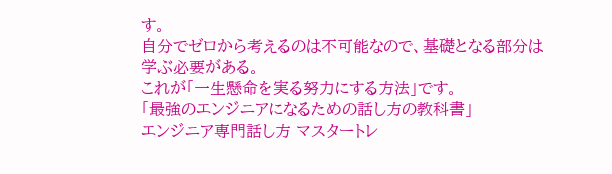す。
自分でゼロから考えるのは不可能なので、基礎となる部分は学ぶ必要がある。
これが「一生懸命を実る努力にする方法」です。
「最強のエンジニアになるための話し方の教科書」
エンジニア専門話し方 マスタートレ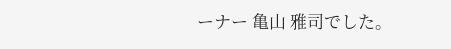ーナー 亀山 雅司でした。